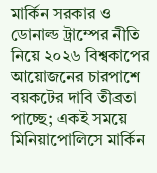মার্কিন সরকার ও ডোনাল্ড ট্রাম্পের নীতি নিয়ে ২০২৬ বিশ্বকাপের আয়োজনের চারপাশে বয়কটের দাবি তীব্রতা পাচ্ছে; একই সময়ে মিনিয়াপোলিসে মার্কিন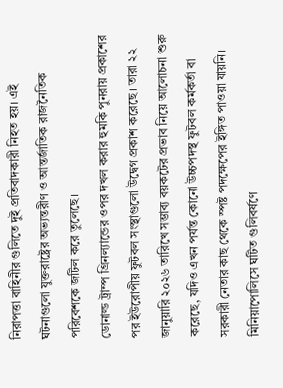নিরাপত্তা বাহিনীর গুলিতে দুই প্রতিবাদকারী নিহত হয়। এই ঘটনাগুলো যুক্তরাষ্ট্রের অভ্যন্তরীণ ও আন্তর্জাতিক রাজনৈতিক পরিবেশকে জটিল করে তুলেছে।
ডোনাল্ড ট্রাম্প গ্রিনল্যান্ডের ওপর দখল করার হুমকি পুনরায় প্রকাশের পর ইউরোপীয় ফুটবল সংস্থাগুলো উদ্বেগ প্রকাশ করেছে। তারা ২২ জানুয়ারি ২০২৬ তারিখে সম্ভাব্য বয়কটের প্রভাব নিয়ে আলোচনা শুরু করেছে, যদিও এখন পর্যন্ত কোনো উচ্চপদস্থ ফুটবল কর্মকর্তা বা সরকারী নেতার কাছ থেকে স্পষ্ট পদক্ষেপের ইঙ্গিত পাওয়া যায়নি।
মিনিয়াপোলিসে ঘটিত গুলিবর্ষণে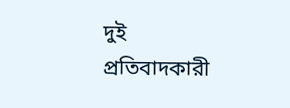দুই প্রতিবাদকারী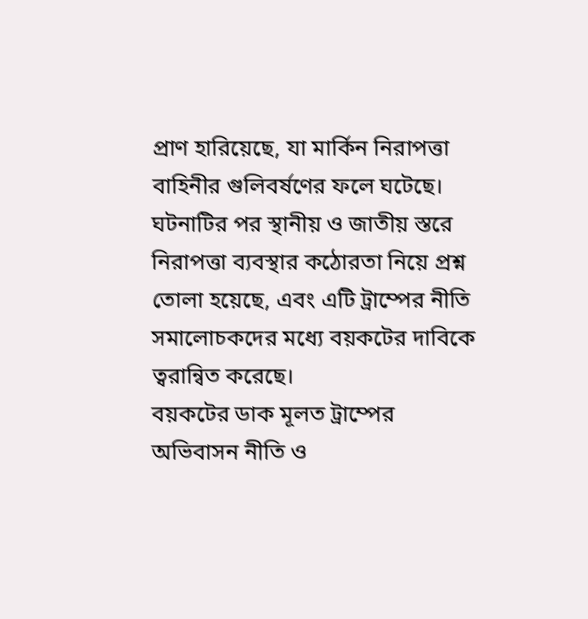প্রাণ হারিয়েছে, যা মার্কিন নিরাপত্তা বাহিনীর গুলিবর্ষণের ফলে ঘটেছে। ঘটনাটির পর স্থানীয় ও জাতীয় স্তরে নিরাপত্তা ব্যবস্থার কঠোরতা নিয়ে প্রশ্ন তোলা হয়েছে, এবং এটি ট্রাম্পের নীতি সমালোচকদের মধ্যে বয়কটের দাবিকে ত্বরান্বিত করেছে।
বয়কটের ডাক মূলত ট্রাম্পের অভিবাসন নীতি ও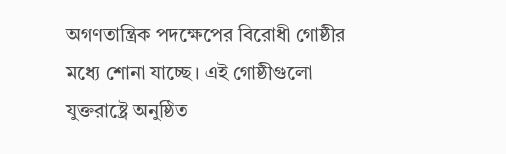অগণতান্ত্রিক পদক্ষেপের বিরোধী গোষ্ঠীর মধ্যে শোনা যাচ্ছে। এই গোষ্ঠীগুলো যুক্তরাষ্ট্রে অনুষ্ঠিত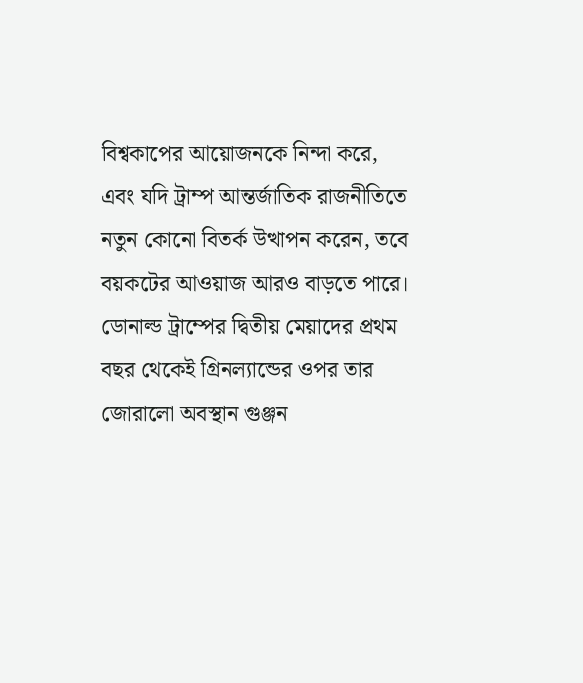বিশ্বকাপের আয়োজনকে নিন্দা করে, এবং যদি ট্রাম্প আন্তর্জাতিক রাজনীতিতে নতুন কোনো বিতর্ক উত্থাপন করেন, তবে বয়কটের আওয়াজ আরও বাড়তে পারে।
ডোনাল্ড ট্রাম্পের দ্বিতীয় মেয়াদের প্রথম বছর থেকেই গ্রিনল্যান্ডের ওপর তার জোরালো অবস্থান গুঞ্জন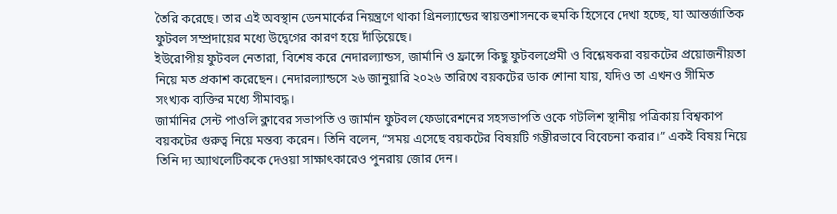তৈরি করেছে। তার এই অবস্থান ডেনমার্কের নিয়ন্ত্রণে থাকা গ্রিনল্যান্ডের স্বায়ত্তশাসনকে হুমকি হিসেবে দেখা হচ্ছে, যা আন্তর্জাতিক ফুটবল সম্প্রদায়ের মধ্যে উদ্বেগের কারণ হয়ে দাঁড়িয়েছে।
ইউরোপীয় ফুটবল নেতারা, বিশেষ করে নেদারল্যান্ডস, জার্মানি ও ফ্রান্সে কিছু ফুটবলপ্রেমী ও বিশ্লেষকরা বয়কটের প্রয়োজনীয়তা নিয়ে মত প্রকাশ করেছেন। নেদারল্যান্ডসে ২৬ জানুয়ারি ২০২৬ তারিখে বয়কটের ডাক শোনা যায়, যদিও তা এখনও সীমিত সংখ্যক ব্যক্তির মধ্যে সীমাবদ্ধ।
জার্মানির সেন্ট পাওলি ক্লাবের সভাপতি ও জার্মান ফুটবল ফেডারেশনের সহসভাপতি ওকে গটলিশ স্থানীয় পত্রিকায় বিশ্বকাপ বয়কটের গুরুত্ব নিয়ে মন্তব্য করেন। তিনি বলেন, “সময় এসেছে বয়কটের বিষয়টি গম্ভীরভাবে বিবেচনা করার।” একই বিষয় নিয়ে তিনি দ্য অ্যাথলেটিককে দেওয়া সাক্ষাৎকারেও পুনরায় জোর দেন।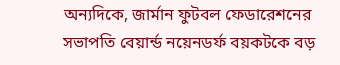অন্যদিকে, জার্মান ফুটবল ফেডারেশনের সভাপতি বেয়ার্ন্ড নয়েনডর্ফ বয়কটকে বড়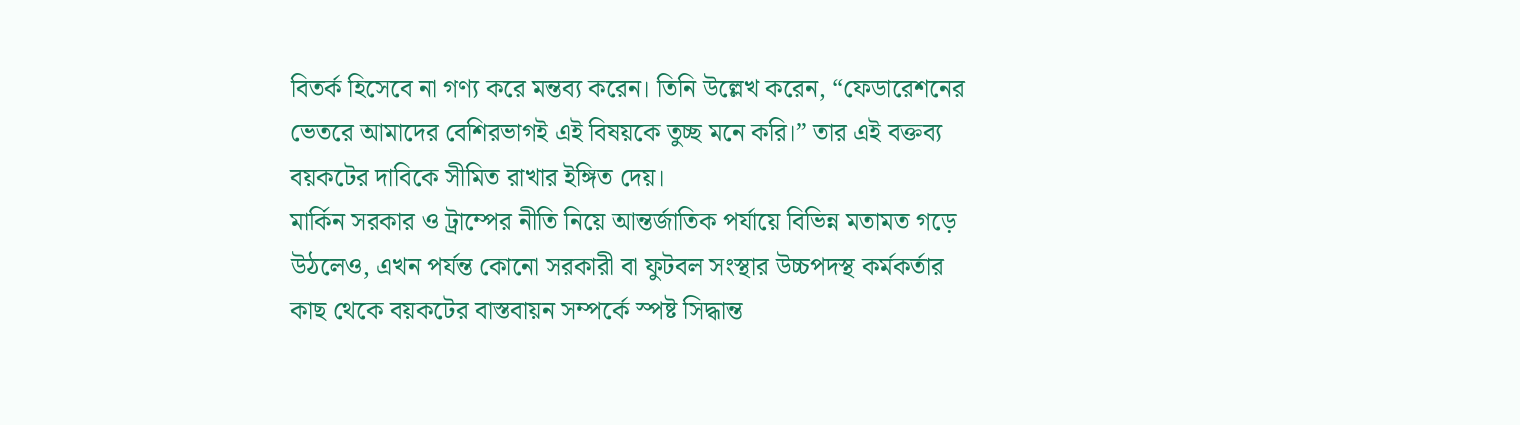বিতর্ক হিসেবে না গণ্য করে মন্তব্য করেন। তিনি উল্লেখ করেন, “ফেডারেশনের ভেতরে আমাদের বেশিরভাগই এই বিষয়কে তুচ্ছ মনে করি।” তার এই বক্তব্য বয়কটের দাবিকে সীমিত রাখার ইঙ্গিত দেয়।
মার্কিন সরকার ও ট্রাম্পের নীতি নিয়ে আন্তর্জাতিক পর্যায়ে বিভিন্ন মতামত গড়ে উঠলেও, এখন পর্যন্ত কোনো সরকারী বা ফুটবল সংস্থার উচ্চপদস্থ কর্মকর্তার কাছ থেকে বয়কটের বাস্তবায়ন সম্পর্কে স্পষ্ট সিদ্ধান্ত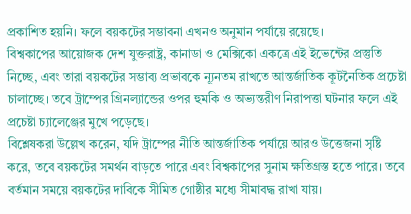প্রকাশিত হয়নি। ফলে বয়কটের সম্ভাবনা এখনও অনুমান পর্যায়ে রয়েছে।
বিশ্বকাপের আয়োজক দেশ যুক্তরাষ্ট্র, কানাডা ও মেক্সিকো একত্রে এই ইভেন্টের প্রস্তুতি নিচ্ছে, এবং তারা বয়কটের সম্ভাব্য প্রভাবকে ন্যূনতম রাখতে আন্তর্জাতিক কূটনৈতিক প্রচেষ্টা চালাচ্ছে। তবে ট্রাম্পের গ্রিনল্যান্ডের ওপর হুমকি ও অভ্যন্তরীণ নিরাপত্তা ঘটনার ফলে এই প্রচেষ্টা চ্যালেঞ্জের মুখে পড়েছে।
বিশ্লেষকরা উল্লেখ করেন, যদি ট্রাম্পের নীতি আন্তর্জাতিক পর্যায়ে আরও উত্তেজনা সৃষ্টি করে, তবে বয়কটের সমর্থন বাড়তে পারে এবং বিশ্বকাপের সুনাম ক্ষতিগ্রস্ত হতে পারে। তবে বর্তমান সময়ে বয়কটের দাবিকে সীমিত গোষ্ঠীর মধ্যে সীমাবদ্ধ রাখা যায়।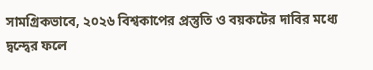সামগ্রিকভাবে, ২০২৬ বিশ্বকাপের প্রস্তুতি ও বয়কটের দাবির মধ্যে দ্বন্দ্বের ফলে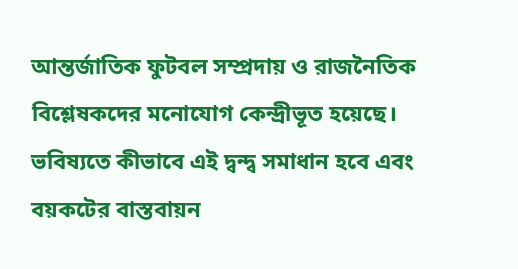আন্তর্জাতিক ফুটবল সম্প্রদায় ও রাজনৈতিক বিশ্লেষকদের মনোযোগ কেন্দ্রীভূত হয়েছে। ভবিষ্যতে কীভাবে এই দ্বন্দ্ব সমাধান হবে এবং বয়কটের বাস্তবায়ন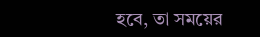হবে, তা সময়ের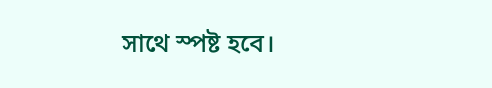সাথে স্পষ্ট হবে।